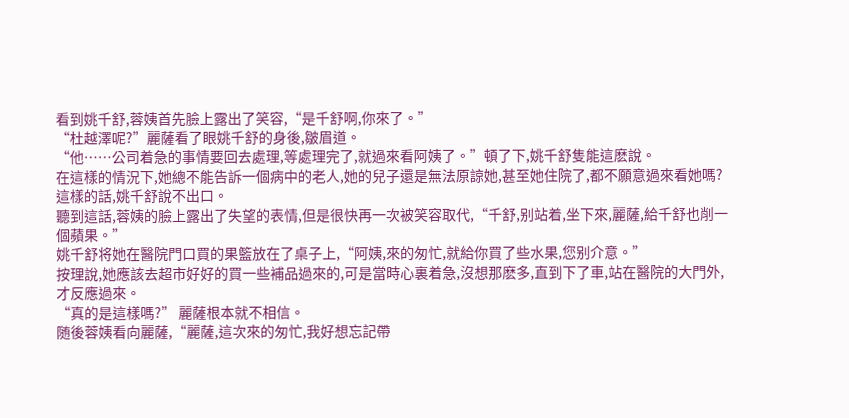看到姚千舒,蓉姨首先臉上露出了笑容,“是千舒啊,你來了。”
“杜越澤呢?”麗薩看了眼姚千舒的身後,皺眉道。
“他……公司着急的事情要回去處理,等處理完了,就過來看阿姨了。”頓了下,姚千舒隻能這麽說。
在這樣的情況下,她總不能告訴一個病中的老人,她的兒子還是無法原諒她,甚至她住院了,都不願意過來看她嗎?
這樣的話,姚千舒說不出口。
聽到這話,蓉姨的臉上露出了失望的表情,但是很快再一次被笑容取代,“千舒,别站着,坐下來,麗薩,給千舒也削一個蘋果。”
姚千舒将她在醫院門口買的果籃放在了桌子上,“阿姨,來的匆忙,就給你買了些水果,您别介意。”
按理說,她應該去超市好好的買一些補品過來的,可是當時心裏着急,沒想那麽多,直到下了車,站在醫院的大門外,才反應過來。
“真的是這樣嗎?” 麗薩根本就不相信。
随後蓉姨看向麗薩,“麗薩,這次來的匆忙,我好想忘記帶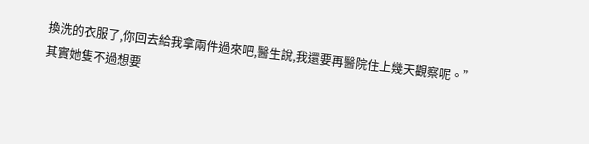換洗的衣服了,你回去給我拿兩件過來吧,醫生說,我還要再醫院住上幾天觀察呢。”
其實她隻不過想要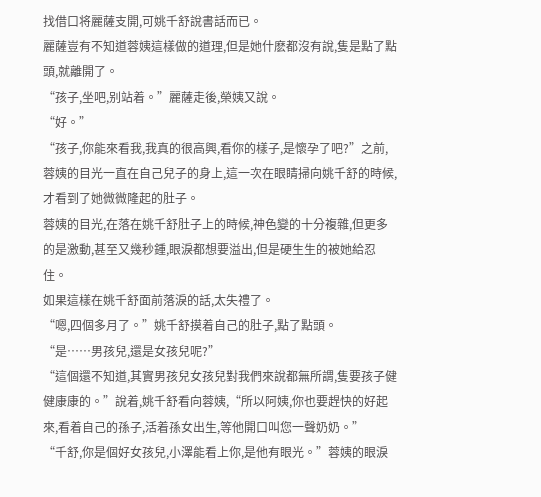找借口将麗薩支開,可姚千舒說書話而已。
麗薩豈有不知道蓉姨這樣做的道理,但是她什麽都沒有說,隻是點了點頭,就離開了。
“孩子,坐吧,别站着。”麗薩走後,榮姨又說。
“好。”
“孩子,你能來看我,我真的很高興,看你的樣子,是懷孕了吧?”之前,蓉姨的目光一直在自己兒子的身上,這一次在眼睛掃向姚千舒的時候,才看到了她微微隆起的肚子。
蓉姨的目光,在落在姚千舒肚子上的時候,神色變的十分複雜,但更多的是激動,甚至又幾秒鍾,眼淚都想要溢出,但是硬生生的被她給忍住。
如果這樣在姚千舒面前落淚的話,太失禮了。
“嗯,四個多月了。”姚千舒摸着自己的肚子,點了點頭。
“是……男孩兒,還是女孩兒呢?”
“這個還不知道,其實男孩兒女孩兒對我們來說都無所謂,隻要孩子健健康康的。”說着,姚千舒看向蓉姨,“所以阿姨,你也要趕快的好起來,看着自己的孫子,活着孫女出生,等他開口叫您一聲奶奶。”
“千舒,你是個好女孩兒,小澤能看上你,是他有眼光。”蓉姨的眼淚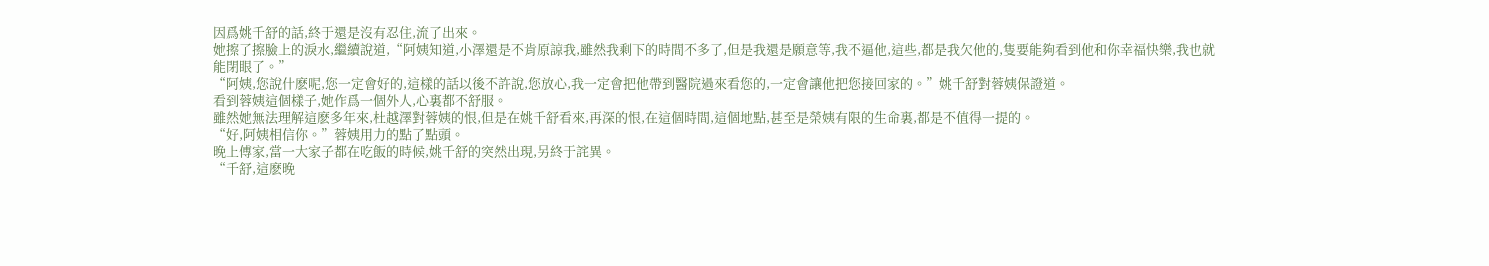因爲姚千舒的話,終于還是沒有忍住,流了出來。
她擦了擦臉上的淚水,繼續說道,“阿姨知道,小澤還是不肯原諒我,雖然我剩下的時間不多了,但是我還是願意等,我不逼他,這些,都是我欠他的,隻要能夠看到他和你幸福快樂,我也就能閉眼了。”
“阿姨,您說什麽呢,您一定會好的,這樣的話以後不許說,您放心,我一定會把他帶到醫院過來看您的,一定會讓他把您接回家的。”姚千舒對蓉姨保證道。
看到蓉姨這個樣子,她作爲一個外人,心裏都不舒服。
雖然她無法理解這麽多年來,杜越澤對蓉姨的恨,但是在姚千舒看來,再深的恨,在這個時間,這個地點,甚至是榮姨有限的生命裏,都是不值得一提的。
“好,阿姨相信你。”蓉姨用力的點了點頭。
晚上傅家,當一大家子都在吃飯的時候,姚千舒的突然出現,另終于詫異。
“千舒,這麽晚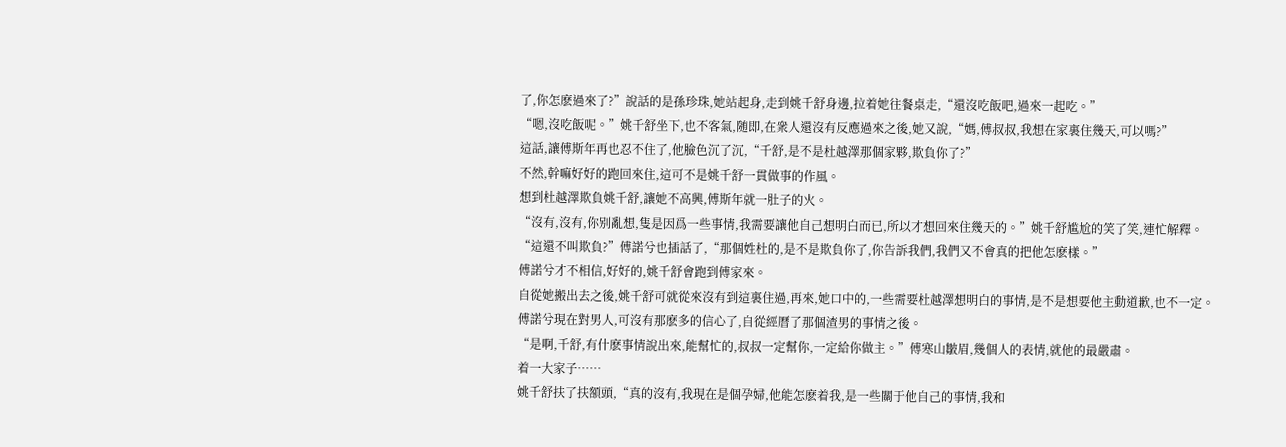了,你怎麽過來了?”說話的是孫珍珠,她站起身,走到姚千舒身邊,拉着她往餐桌走,“還沒吃飯吧,過來一起吃。”
“嗯,沒吃飯呢。”姚千舒坐下,也不客氣,随即,在衆人還沒有反應過來之後,她又說,“媽,傅叔叔,我想在家裏住幾天,可以嗎?”
這話,讓傅斯年再也忍不住了,他臉色沉了沉,“千舒,是不是杜越澤那個家夥,欺負你了?”
不然,幹嘛好好的跑回來住,這可不是姚千舒一貫做事的作風。
想到杜越澤欺負姚千舒,讓她不高興,傅斯年就一肚子的火。
“沒有,沒有,你别亂想,隻是因爲一些事情,我需要讓他自己想明白而已,所以才想回來住幾天的。”姚千舒尴尬的笑了笑,連忙解釋。
“這還不叫欺負?”傅諾兮也插話了,“那個姓杜的,是不是欺負你了,你告訴我們,我們又不會真的把他怎麽樣。”
傅諾兮才不相信,好好的,姚千舒會跑到傅家來。
自從她搬出去之後,姚千舒可就從來沒有到這裏住過,再來,她口中的,一些需要杜越澤想明白的事情,是不是想要他主動道歉,也不一定。
傅諾兮現在對男人,可沒有那麽多的信心了,自從經曆了那個渣男的事情之後。
“是啊,千舒,有什麽事情說出來,能幫忙的,叔叔一定幫你,一定給你做主。”傅寒山皺眉,幾個人的表情,就他的最嚴肅。
着一大家子……
姚千舒扶了扶額頭,“真的沒有,我現在是個孕婦,他能怎麽着我,是一些關于他自己的事情,我和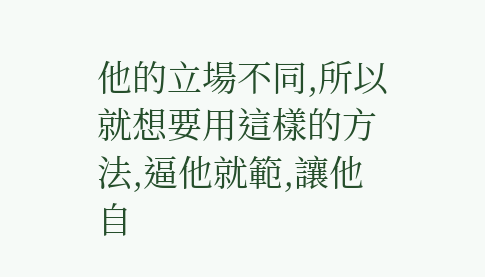他的立場不同,所以就想要用這樣的方法,逼他就範,讓他自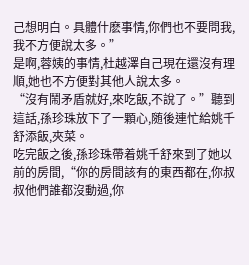己想明白。具體什麽事情,你們也不要問我,我不方便說太多。”
是啊,蓉姨的事情,杜越澤自己現在還沒有理順,她也不方便對其他人說太多。
“沒有鬧矛盾就好,來吃飯,不說了。”聽到這話,孫珍珠放下了一顆心,随後連忙給姚千舒添飯,夾菜。
吃完飯之後,孫珍珠帶着姚千舒來到了她以前的房間,“你的房間該有的東西都在,你叔叔他們誰都沒動過,你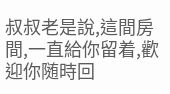叔叔老是說,這間房間,一直給你留着,歡迎你随時回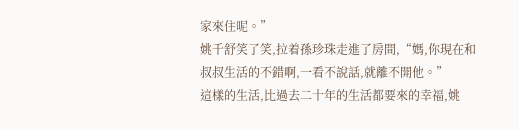家來住呢。”
姚千舒笑了笑,拉着孫珍珠走進了房間,“媽,你現在和叔叔生活的不錯啊,一看不說話,就離不開他。”
這樣的生活,比過去二十年的生活都要來的幸福,姚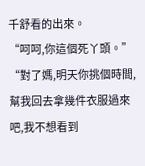千舒看的出來。
“呵呵,你這個死丫頭。”
“對了媽,明天你挑個時間,幫我回去拿幾件衣服過來吧,我不想看到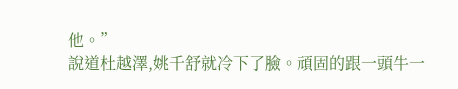他。”
說道杜越澤,姚千舒就冷下了臉。頑固的跟一頭牛一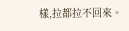樣,拉都拉不回來。